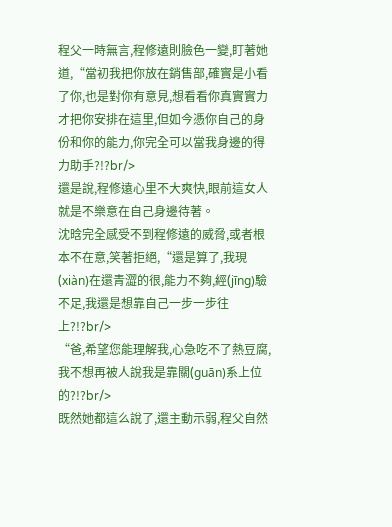程父一時無言,程修遠則臉色一變,盯著她道,“當初我把你放在銷售部,確實是小看了你,也是對你有意見,想看看你真實實力才把你安排在這里,但如今憑你自己的身份和你的能力,你完全可以當我身邊的得力助手?!?br/>
還是說,程修遠心里不大爽快,眼前這女人就是不樂意在自己身邊待著。
沈晗完全感受不到程修遠的威脅,或者根本不在意,笑著拒絕,“還是算了,我現(xiàn)在還青澀的很,能力不夠,經(jīng)驗不足,我還是想靠自己一步一步往上?!?br/>
“爸,希望您能理解我,心急吃不了熱豆腐,我不想再被人說我是靠關(guān)系上位的?!?br/>
既然她都這么說了,還主動示弱,程父自然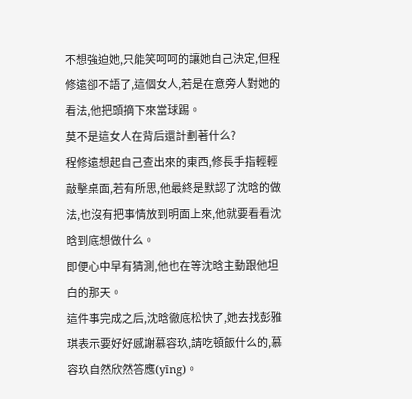不想強迫她,只能笑呵呵的讓她自己決定,但程修遠卻不語了,這個女人,若是在意旁人對她的看法,他把頭摘下來當球踢。
莫不是這女人在背后還計劃著什么?
程修遠想起自己查出來的東西,修長手指輕輕敲擊桌面,若有所思,他最終是默認了沈晗的做法,也沒有把事情放到明面上來,他就要看看沈晗到底想做什么。
即便心中早有猜測,他也在等沈晗主動跟他坦白的那天。
這件事完成之后,沈晗徹底松快了,她去找彭雅琪表示要好好感謝慕容玖,請吃頓飯什么的,慕容玖自然欣然答應(yīng)。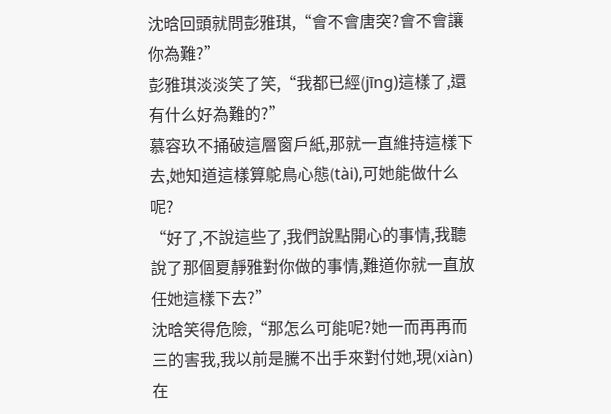沈晗回頭就問彭雅琪,“會不會唐突?會不會讓你為難?”
彭雅琪淡淡笑了笑,“我都已經(jīng)這樣了,還有什么好為難的?”
慕容玖不捅破這層窗戶紙,那就一直維持這樣下去,她知道這樣算鴕鳥心態(tài),可她能做什么呢?
“好了,不說這些了,我們說點開心的事情,我聽說了那個夏靜雅對你做的事情,難道你就一直放任她這樣下去?”
沈晗笑得危險,“那怎么可能呢?她一而再再而三的害我,我以前是騰不出手來對付她,現(xiàn)在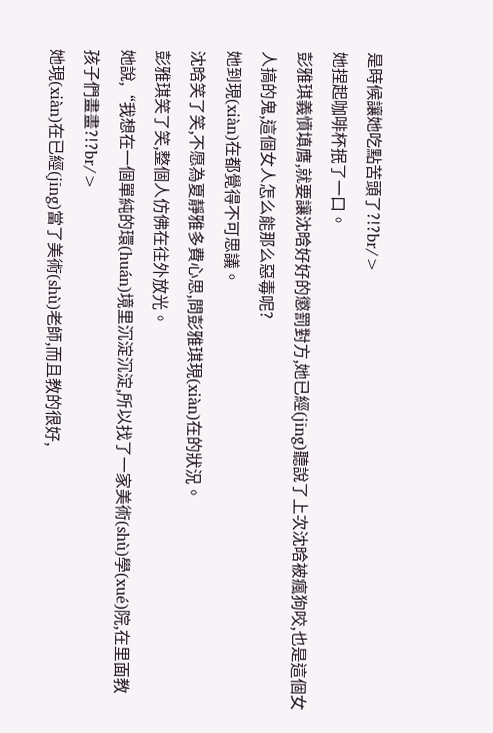是時候讓她吃點苦頭了?!?br/>
她捏起咖啡杯抿了一口。
彭雅琪義憤填膺,就要讓沈晗好好的懲罰對方,她已經(jīng)聽說了上次沈晗被瘋狗咬,也是這個女人搞的鬼,這個女人怎么能那么惡毒呢?
她到現(xiàn)在都覺得不可思議。
沈晗笑了笑,不愿為夏靜雅多費心思,問彭雅琪現(xiàn)在的狀況。
彭雅琪笑了笑,整個人仿佛在往外放光。
她說,“我想在一個單純的環(huán)境里沉淀沉淀,所以找了一家美術(shù)學(xué)院,在里面教孩子們畫畫?!?br/>
她現(xiàn)在已經(jīng)當了美術(shù)老師,而且教的很好,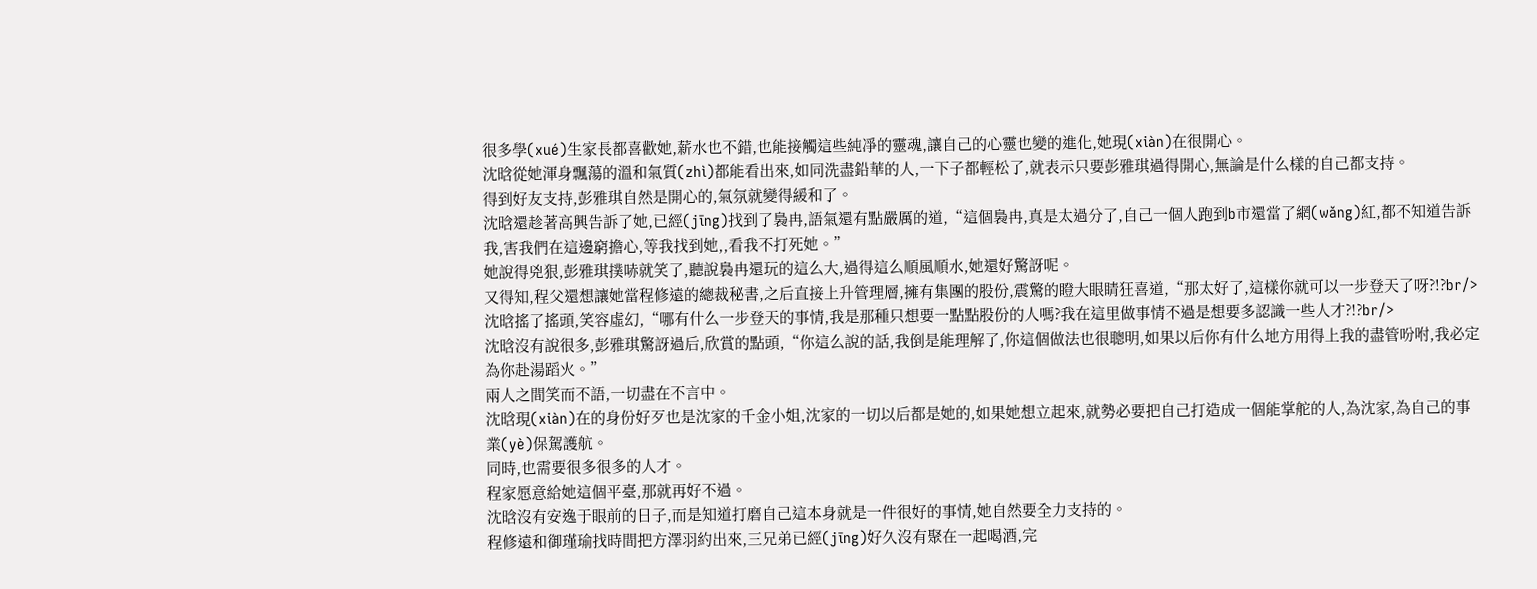很多學(xué)生家長都喜歡她,薪水也不錯,也能接觸這些純凈的靈魂,讓自己的心靈也變的進化,她現(xiàn)在很開心。
沈晗從她渾身飄蕩的溫和氣質(zhì)都能看出來,如同洗盡鉛華的人,一下子都輕松了,就表示只要彭雅琪過得開心,無論是什么樣的自己都支持。
得到好友支持,彭雅琪自然是開心的,氣氛就變得緩和了。
沈晗還趁著高興告訴了她,已經(jīng)找到了裊冉,語氣還有點嚴厲的道,“這個裊冉,真是太過分了,自己一個人跑到b市還當了網(wǎng)紅,都不知道告訴我,害我們在這邊窮擔心,等我找到她,,看我不打死她。”
她說得兇狠,彭雅琪撲哧就笑了,聽說裊冉還玩的這么大,過得這么順風順水,她還好驚訝呢。
又得知,程父還想讓她當程修遠的總裁秘書,之后直接上升管理層,擁有集團的股份,震驚的瞪大眼睛狂喜道,“那太好了,這樣你就可以一步登天了呀?!?br/>
沈晗搖了搖頭,笑容虛幻,“哪有什么一步登天的事情,我是那種只想要一點點股份的人嗎?我在這里做事情不過是想要多認識一些人才?!?br/>
沈晗沒有說很多,彭雅琪驚訝過后,欣賞的點頭,“你這么說的話,我倒是能理解了,你這個做法也很聰明,如果以后你有什么地方用得上我的盡管吩咐,我必定為你赴湯蹈火。”
兩人之間笑而不語,一切盡在不言中。
沈晗現(xiàn)在的身份好歹也是沈家的千金小姐,沈家的一切以后都是她的,如果她想立起來,就勢必要把自己打造成一個能掌舵的人,為沈家,為自己的事業(yè)保駕護航。
同時,也需要很多很多的人才。
程家愿意給她這個平臺,那就再好不過。
沈晗沒有安逸于眼前的日子,而是知道打磨自己這本身就是一件很好的事情,她自然要全力支持的。
程修遠和御瑾瑜找時間把方澤羽約出來,三兄弟已經(jīng)好久沒有聚在一起喝酒,完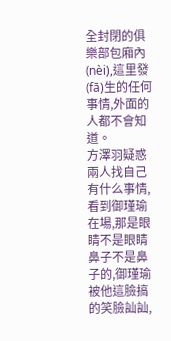全封閉的俱樂部包廂內(nèi),這里發(fā)生的任何事情,外面的人都不會知道。
方澤羽疑惑兩人找自己有什么事情,看到御瑾瑜在場,那是眼睛不是眼睛鼻子不是鼻子的,御瑾瑜被他這臉搞的笑臉訕訕,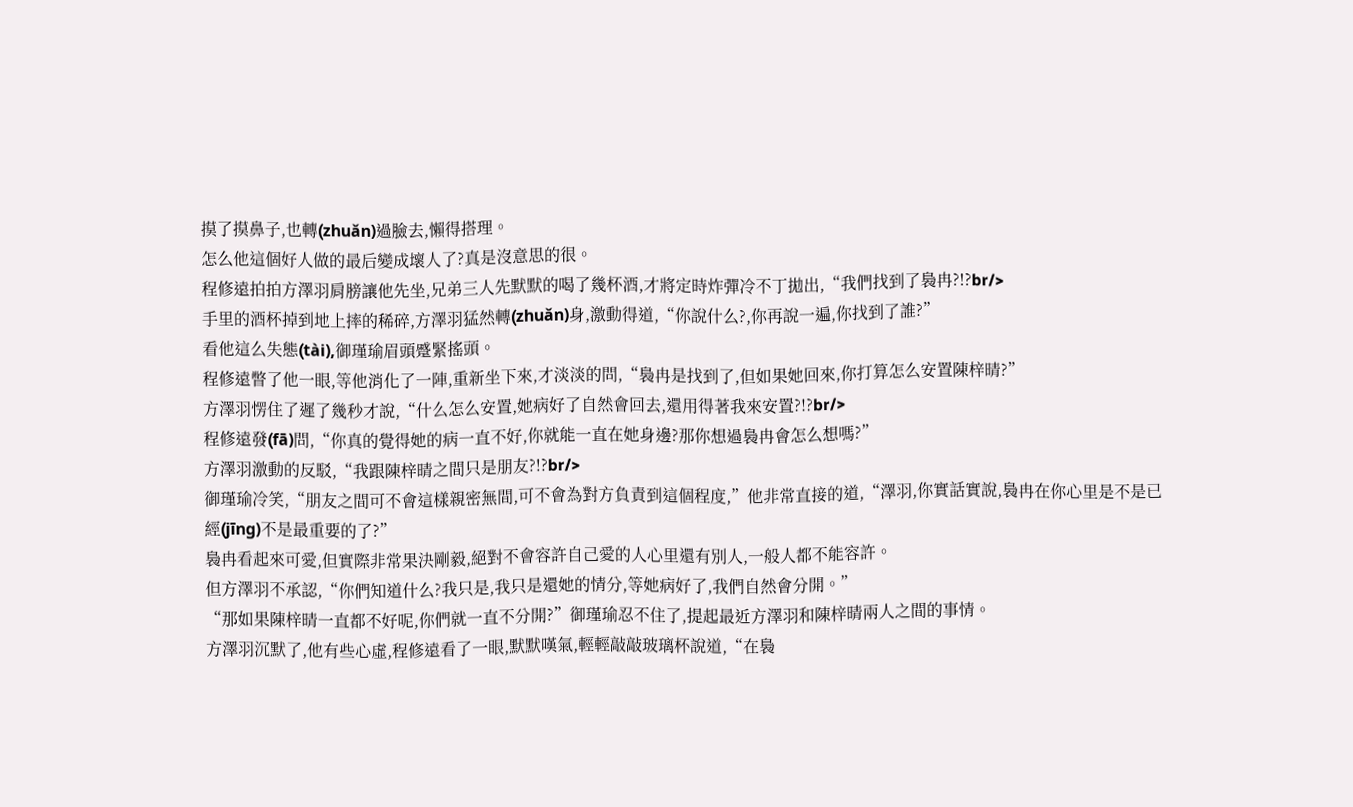摸了摸鼻子,也轉(zhuǎn)過臉去,懶得搭理。
怎么他這個好人做的最后變成壞人了?真是沒意思的很。
程修遠拍拍方澤羽肩膀讓他先坐,兄弟三人先默默的喝了幾杯酒,才將定時炸彈冷不丁拋出,“我們找到了裊冉?!?br/>
手里的酒杯掉到地上摔的稀碎,方澤羽猛然轉(zhuǎn)身,激動得道,“你說什么?,你再說一遍,你找到了誰?”
看他這么失態(tài),御瑾瑜眉頭蹙緊搖頭。
程修遠瞥了他一眼,等他消化了一陣,重新坐下來,才淡淡的問,“裊冉是找到了,但如果她回來,你打算怎么安置陳梓晴?”
方澤羽愣住了遲了幾秒才說,“什么怎么安置,她病好了自然會回去,還用得著我來安置?!?br/>
程修遠發(fā)問,“你真的覺得她的病一直不好,你就能一直在她身邊?那你想過裊冉會怎么想嗎?”
方澤羽激動的反駁,“我跟陳梓晴之間只是朋友?!?br/>
御瑾瑜冷笑,“朋友之間可不會這樣親密無間,可不會為對方負責到這個程度,”他非常直接的道,“澤羽,你實話實說,裊冉在你心里是不是已經(jīng)不是最重要的了?”
裊冉看起來可愛,但實際非常果決剛毅,絕對不會容許自己愛的人心里還有別人,一般人都不能容許。
但方澤羽不承認,“你們知道什么?我只是,我只是還她的情分,等她病好了,我們自然會分開。”
“那如果陳梓晴一直都不好呢,你們就一直不分開?”御瑾瑜忍不住了,提起最近方澤羽和陳梓晴兩人之間的事情。
方澤羽沉默了,他有些心虛,程修遠看了一眼,默默嘆氣,輕輕敲敲玻璃杯說道,“在裊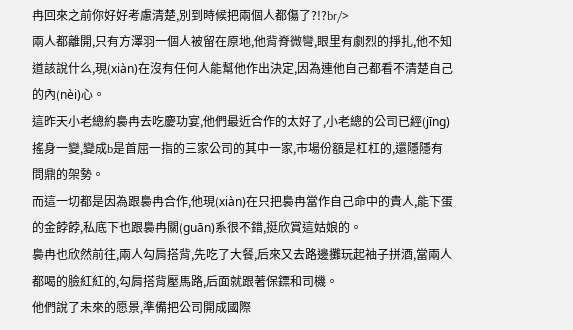冉回來之前你好好考慮清楚,別到時候把兩個人都傷了?!?br/>
兩人都離開,只有方澤羽一個人被留在原地,他背脊微彎,眼里有劇烈的掙扎,他不知道該說什么,現(xiàn)在沒有任何人能幫他作出決定,因為連他自己都看不清楚自己的內(nèi)心。
這昨天小老總約裊冉去吃慶功宴,他們最近合作的太好了,小老總的公司已經(jīng)搖身一變,變成b是首屈一指的三家公司的其中一家,市場份額是杠杠的,還隱隱有問鼎的架勢。
而這一切都是因為跟裊冉合作,他現(xiàn)在只把裊冉當作自己命中的貴人,能下蛋的金餑餑,私底下也跟裊冉關(guān)系很不錯,挺欣賞這姑娘的。
裊冉也欣然前往,兩人勾肩搭背,先吃了大餐,后來又去路邊攤玩起袖子拼酒,當兩人都喝的臉紅紅的,勾肩搭背壓馬路,后面就跟著保鏢和司機。
他們說了未來的愿景,準備把公司開成國際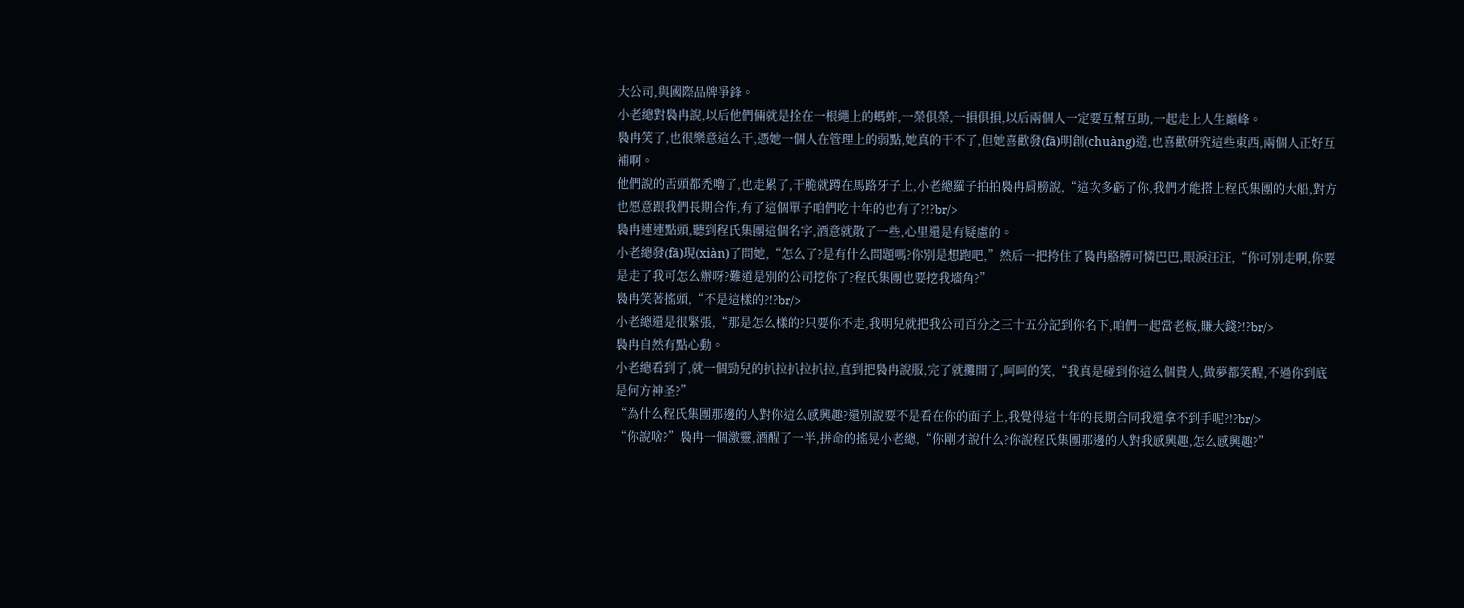大公司,與國際品牌爭鋒。
小老總對裊冉說,以后他們倆就是拴在一根繩上的螞蚱,一榮俱榮,一損俱損,以后兩個人一定要互幫互助,一起走上人生巔峰。
裊冉笑了,也很樂意這么干,憑她一個人在管理上的弱點,她真的干不了,但她喜歡發(fā)明創(chuàng)造,也喜歡研究這些東西,兩個人正好互補啊。
他們說的舌頭都禿嚕了,也走累了,干脆就蹲在馬路牙子上,小老總羅子拍拍裊冉肩膀說,“這次多虧了你,我們才能搭上程氏集團的大船,對方也愿意跟我們長期合作,有了這個單子咱們吃十年的也有了?!?br/>
裊冉連連點頭,聽到程氏集團這個名字,酒意就散了一些,心里還是有疑慮的。
小老總發(fā)現(xiàn)了問她,“怎么了?是有什么問題嗎?你別是想跑吧,”然后一把挎住了裊冉胳膊可憐巴巴,眼淚汪汪,“你可別走啊,你要是走了我可怎么辦呀?難道是別的公司挖你了?程氏集團也要挖我墻角?”
裊冉笑著搖頭,“不是這樣的?!?br/>
小老總還是很緊張,“那是怎么樣的?只要你不走,我明兒就把我公司百分之三十五分記到你名下,咱們一起當老板,賺大錢?!?br/>
裊冉自然有點心動。
小老總看到了,就一個勁兒的扒拉扒拉扒拉,直到把裊冉說服,完了就攤開了,呵呵的笑,“我真是碰到你這么個貴人,做夢都笑醒,不過你到底是何方神圣?”
“為什么程氏集團那邊的人對你這么感興趣?還別說要不是看在你的面子上,我覺得這十年的長期合同我還拿不到手呢?!?br/>
“你說啥?”裊冉一個激靈,酒醒了一半,拼命的搖晃小老總,“你剛才說什么?你說程氏集團那邊的人對我感興趣,怎么感興趣?”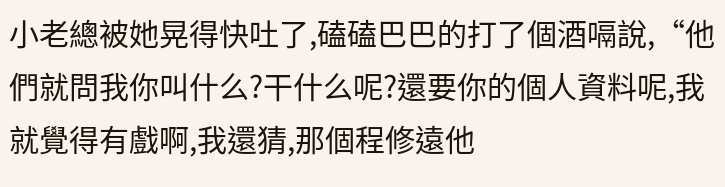小老總被她晃得快吐了,磕磕巴巴的打了個酒嗝說,“他們就問我你叫什么?干什么呢?還要你的個人資料呢,我就覺得有戲啊,我還猜,那個程修遠他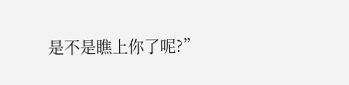是不是瞧上你了呢?”